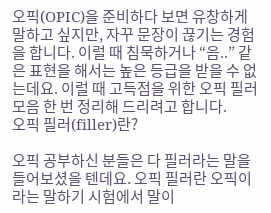오픽(OPIC)을 준비하다 보면 유창하게 말하고 싶지만, 자꾸 문장이 끊기는 경험을 합니다. 이럴 때 침묵하거나 “음..” 같은 표현을 해서는 높은 등급을 받을 수 없는데요. 이럴 때 고득점을 위한 오픽 필러 모음 한 번 정리해 드리려고 합니다.
오픽 필러(filler)란?

오픽 공부하신 분들은 다 필러라는 말을 들어보셨을 텐데요. 오픽 필러란 오픽이라는 말하기 시험에서 말이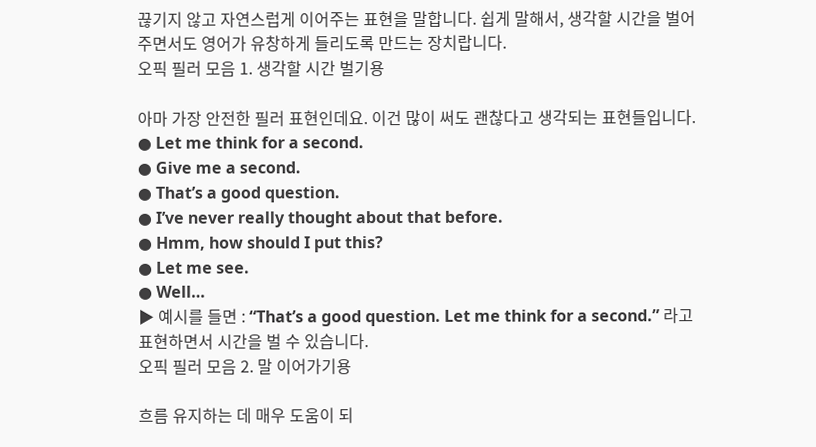끊기지 않고 자연스럽게 이어주는 표현을 말합니다. 쉽게 말해서, 생각할 시간을 벌어주면서도 영어가 유창하게 들리도록 만드는 장치랍니다.
오픽 필러 모음 1. 생각할 시간 벌기용

아마 가장 안전한 필러 표현인데요. 이건 많이 써도 괜찮다고 생각되는 표현들입니다.
● Let me think for a second.
● Give me a second.
● That’s a good question.
● I’ve never really thought about that before.
● Hmm, how should I put this?
● Let me see.
● Well…
▶ 예시를 들면 : “That’s a good question. Let me think for a second.” 라고 표현하면서 시간을 벌 수 있습니다.
오픽 필러 모음 2. 말 이어가기용

흐름 유지하는 데 매우 도움이 되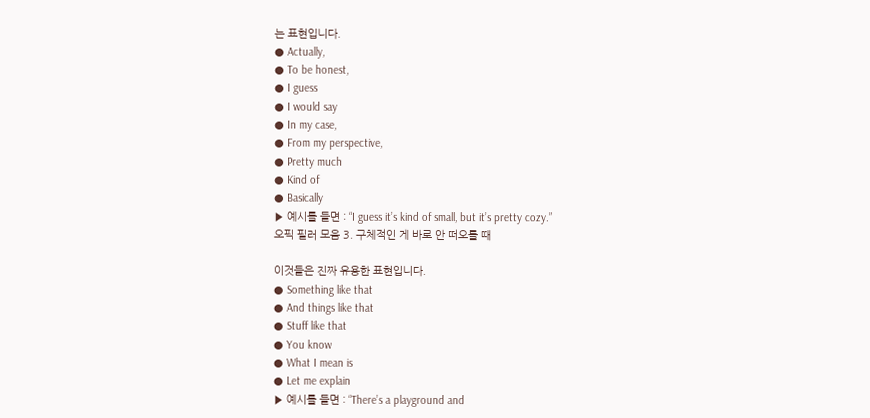는 표현입니다.
● Actually,
● To be honest,
● I guess
● I would say
● In my case,
● From my perspective,
● Pretty much
● Kind of
● Basically
▶ 예시를 들면 : “I guess it’s kind of small, but it’s pretty cozy.”
오픽 필러 모음 3. 구체적인 게 바로 안 떠오를 때

이것들은 진짜 유용한 표현입니다.
● Something like that
● And things like that
● Stuff like that
● You know
● What I mean is
● Let me explain
▶ 예시를 들면 : “There’s a playground and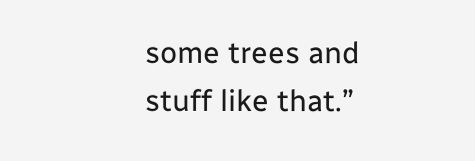some trees and stuff like that.”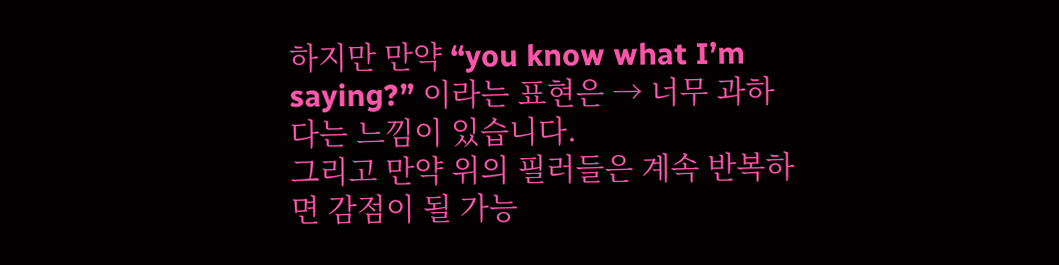하지만 만약 “you know what I’m saying?” 이라는 표현은 → 너무 과하다는 느낌이 있습니다.
그리고 만약 위의 필러들은 계속 반복하면 감점이 될 가능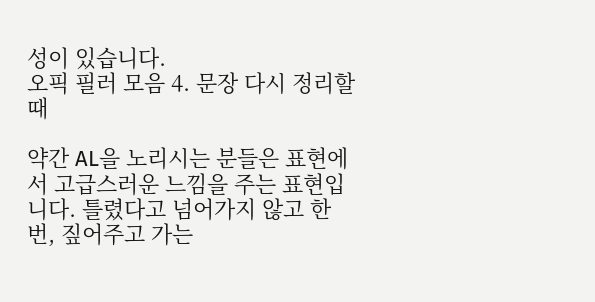성이 있습니다.
오픽 필러 모음 4. 문장 다시 정리할 때

약간 AL을 노리시는 분들은 표현에서 고급스러운 느낌을 주는 표현입니다. 틀렸다고 넘어가지 않고 한 번, 짚어주고 가는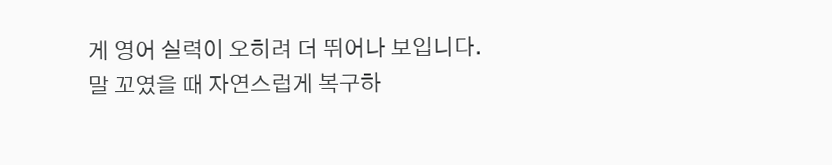게 영어 실력이 오히려 더 뛰어나 보입니다.
말 꼬였을 때 자연스럽게 복구하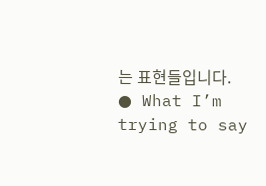는 표현들입니다.
● What I’m trying to say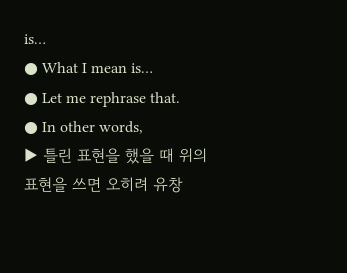is…
● What I mean is…
● Let me rephrase that.
● In other words,
▶ 틀린 표현을 했을 때 위의 표현을 쓰면 오히려 유창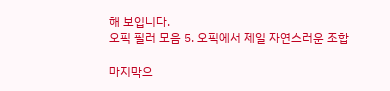해 보입니다.
오픽 필러 모음 5. 오픽에서 제일 자연스러운 조합

마지막으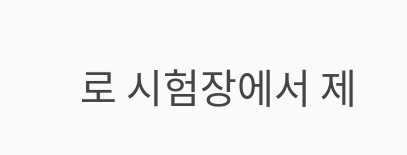로 시험장에서 제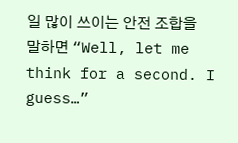일 많이 쓰이는 안전 조합을 말하면 “Well, let me think for a second. I guess…”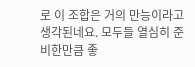로 이 조합은 거의 만능이라고 생각된네요. 모두들 열심히 준비한만큼 좋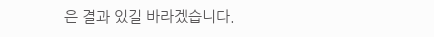은 결과 있길 바라겠습니다.